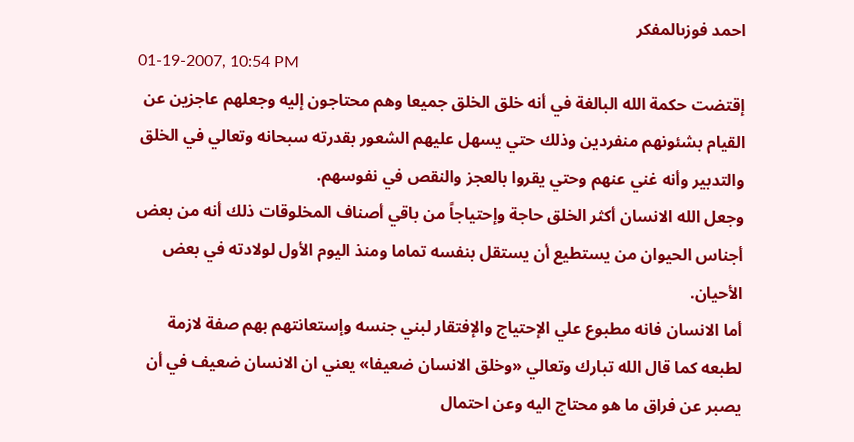احمد فوزىالمفكر
01-19-2007, 10:54 PM
إقتضت حكمة الله البالغة في أنه خلق الخلق جميعا وهم محتاجون إليه وجعلهم عاجزين عن القيام بشئونهم منفردين وذلك حتي يسهل عليهم الشعور بقدرته سبحانه وتعالي في الخلق والتدبير وأنه غني عنهم وحتي يقروا بالعجز والنقص في نفوسهم.
وجعل الله الانسان أكثر الخلق حاجة وإحتياجاً من باقي أصناف المخلوقات ذلك أنه من بعض أجناس الحيوان من يستطيع أن يستقل بنفسه تماما ومنذ اليوم الأول لولادته في بعض الأحيان.
أما الانسان فانه مطبوع علي الإحتياج والإفتقار لبني جنسه وإستعانتهم بهم صفة لازمة لطبعه كما قال الله تبارك وتعالي «وخلق الانسان ضعيفا» يعني ان الانسان ضعيف في أن يصبر عن فراق ما هو محتاج اليه وعن احتمال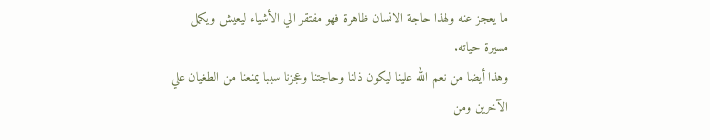ما يعجز عنه ولهذا حاجة الانسان ظاهرة فهو مفتقر الي الأشياء ليعيش ويكمل مسيرة حياته.
وهذا أيضا من نعم الله علينا ليكون ذلنا وحاجتنا وعجزنا سببا يمنعنا من الطغيان علي الآخرين ومن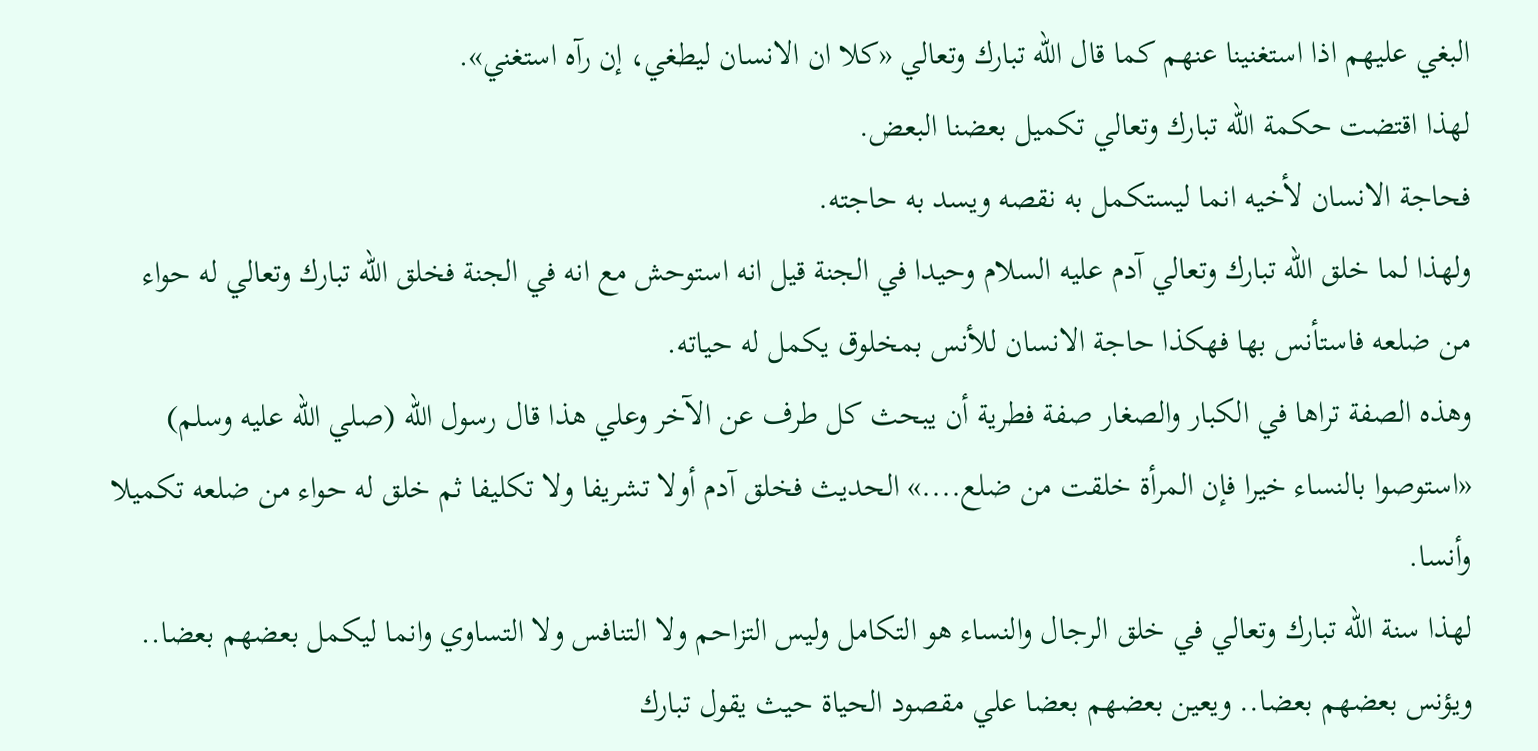البغي عليهم اذا استغنينا عنهم كما قال الله تبارك وتعالي «كلا ان الانسان ليطغي، إن رآه استغني».
لهذا اقتضت حكمة الله تبارك وتعالي تكميل بعضنا البعض.
فحاجة الانسان لأخيه انما ليستكمل به نقصه ويسد به حاجته.
ولهذا لما خلق الله تبارك وتعالي آدم عليه السلام وحيدا في الجنة قيل انه استوحش مع انه في الجنة فخلق الله تبارك وتعالي له حواء من ضلعه فاستأنس بها فهكذا حاجة الانسان للأنس بمخلوق يكمل له حياته.
وهذه الصفة تراها في الكبار والصغار صفة فطرية أن يبحث كل طرف عن الآخر وعلي هذا قال رسول الله (صلي الله عليه وسلم) «استوصوا بالنساء خيرا فإن المرأة خلقت من ضلع....» الحديث فخلق آدم أولا تشريفا ولا تكليفا ثم خلق له حواء من ضلعه تكميلا وأنسا.
لهذا سنة الله تبارك وتعالي في خلق الرجال والنساء هو التكامل وليس التزاحم ولا التنافس ولا التساوي وانما ليكمل بعضهم بعضا.. ويؤنس بعضهم بعضا.. ويعين بعضهم بعضا علي مقصود الحياة حيث يقول تبارك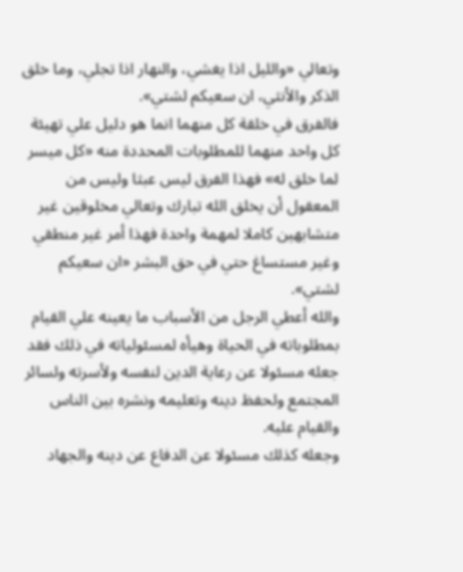وتعالي «والليل اذا يغشي، والنهار اذا تجلي، وما خلق الذكر والأنثي، ان سعيكم لشتي».
فالفرق في خلقة كل منهما انما هو دليل علي تهيئة كل واحد منهما للمطلوبات المحددة منه «كل ميسر لما خلق له» فهذا الفرق ليس عبثا وليس من المعقول أن يخلق الله تبارك وتعالي مخلوقين غير متشابهين كاملا لمهمة واحدة فهذا أمر غير منطقي وغير مستساغ حتي في حق البشر «ان سعيكم لشتي».
والله أعطي الرجل من الأسباب ما يعينه علي القيام بمطلوباته في الحياة وهيأه لمسئولياته في ذلك فقد جعله مسئولا عن رعاية الدين لنفسه ولأسرته ولسائر المجتمع ولحفظ دينه وتعليمه ونشره بين الناس والقيام عليه.
وجعله كذلك مسئولا عن الدفاع عن دينه والجهاد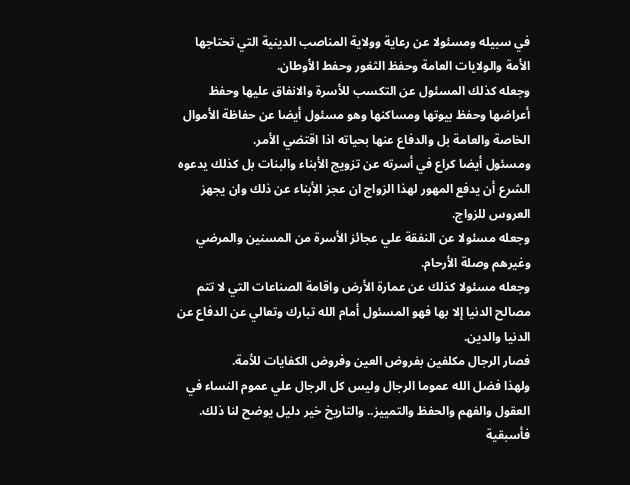في سبيله ومسئولا عن رعاية وولاية المناصب الدينية التي تحتاجها الأمة والولايات العامة وحفظ الثغور وحفط الأوطان.
وجعله كذلك المسئول عن التكسب للأسرة والانفاق عليها وحفظ أعراضها وحفظ بيوتها ومساكنها وهو مسئول أيضا عن حفاظة الأموال الخاصة والعامة بل والدفاع عنها بحياته اذا اقتضي الأمر.
ومسئول أيضا كراع في أسرته عن تزويج الأبناء والبنات بل كذلك يدعوه الشرع أن يدفع المهور لهذا الزواج ان عجز الأبناء عن ذلك وان يجهز العروس للزواج.
وجعله مسئولا عن النفقة علي عجائز الأسرة من المسنين والمرضي وغيرهم وصلة الأرحام.
وجعله مسئولا كذلك عن عمارة الأرض واقامة الصناعات التي لا تتم مصالح الدنيا إلا بها فهو المسئول أمام الله تبارك وتعالي عن الدفاع عن الدنيا والدين.
فصار الرجال مكلفين بفروض العين وفروض الكفايات للأمة.
ولهذا فضل الله عموما الرجال وليس كل الرجال علي عموم النساء في العقول والفهم والحفظ والتمييز.. والتاريخ خير دليل يوضح لنا ذلك.
فأسبقية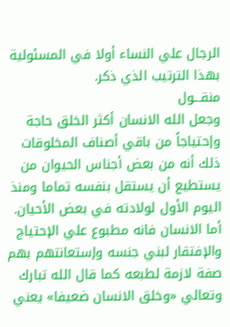الرجال علي النساء أولا في المسئولية بهذا الترتيب الذي ذكر.
منقـــول
وجعل الله الانسان أكثر الخلق حاجة وإحتياجاً من باقي أصناف المخلوقات ذلك أنه من بعض أجناس الحيوان من يستطيع أن يستقل بنفسه تماما ومنذ اليوم الأول لولادته في بعض الأحيان.
أما الانسان فانه مطبوع علي الإحتياج والإفتقار لبني جنسه وإستعانتهم بهم صفة لازمة لطبعه كما قال الله تبارك وتعالي «وخلق الانسان ضعيفا» يعني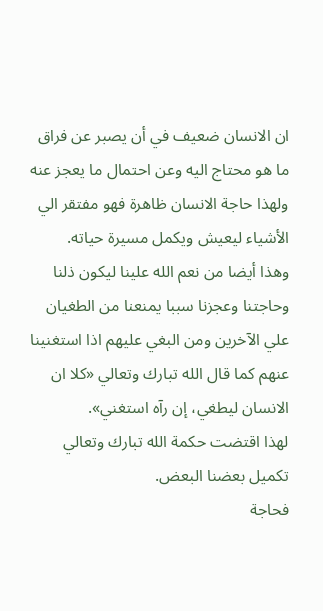ان الانسان ضعيف في أن يصبر عن فراق ما هو محتاج اليه وعن احتمال ما يعجز عنه ولهذا حاجة الانسان ظاهرة فهو مفتقر الي الأشياء ليعيش ويكمل مسيرة حياته.
وهذا أيضا من نعم الله علينا ليكون ذلنا وحاجتنا وعجزنا سببا يمنعنا من الطغيان علي الآخرين ومن البغي عليهم اذا استغنينا عنهم كما قال الله تبارك وتعالي «كلا ان الانسان ليطغي، إن رآه استغني».
لهذا اقتضت حكمة الله تبارك وتعالي تكميل بعضنا البعض.
فحاجة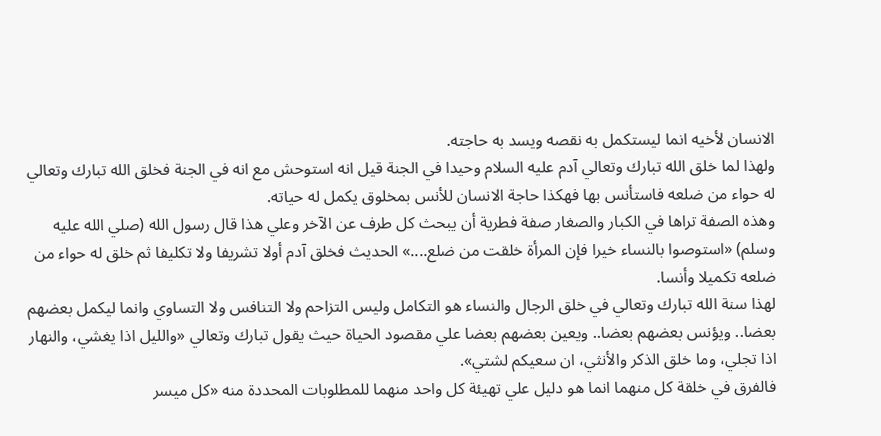الانسان لأخيه انما ليستكمل به نقصه ويسد به حاجته.
ولهذا لما خلق الله تبارك وتعالي آدم عليه السلام وحيدا في الجنة قيل انه استوحش مع انه في الجنة فخلق الله تبارك وتعالي له حواء من ضلعه فاستأنس بها فهكذا حاجة الانسان للأنس بمخلوق يكمل له حياته.
وهذه الصفة تراها في الكبار والصغار صفة فطرية أن يبحث كل طرف عن الآخر وعلي هذا قال رسول الله (صلي الله عليه وسلم) «استوصوا بالنساء خيرا فإن المرأة خلقت من ضلع....» الحديث فخلق آدم أولا تشريفا ولا تكليفا ثم خلق له حواء من ضلعه تكميلا وأنسا.
لهذا سنة الله تبارك وتعالي في خلق الرجال والنساء هو التكامل وليس التزاحم ولا التنافس ولا التساوي وانما ليكمل بعضهم بعضا.. ويؤنس بعضهم بعضا.. ويعين بعضهم بعضا علي مقصود الحياة حيث يقول تبارك وتعالي «والليل اذا يغشي، والنهار اذا تجلي، وما خلق الذكر والأنثي، ان سعيكم لشتي».
فالفرق في خلقة كل منهما انما هو دليل علي تهيئة كل واحد منهما للمطلوبات المحددة منه «كل ميسر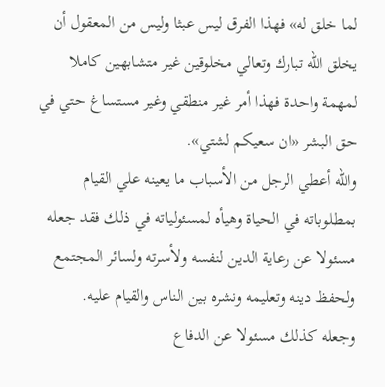لما خلق له» فهذا الفرق ليس عبثا وليس من المعقول أن يخلق الله تبارك وتعالي مخلوقين غير متشابهين كاملا لمهمة واحدة فهذا أمر غير منطقي وغير مستساغ حتي في حق البشر «ان سعيكم لشتي».
والله أعطي الرجل من الأسباب ما يعينه علي القيام بمطلوباته في الحياة وهيأه لمسئولياته في ذلك فقد جعله مسئولا عن رعاية الدين لنفسه ولأسرته ولسائر المجتمع ولحفظ دينه وتعليمه ونشره بين الناس والقيام عليه.
وجعله كذلك مسئولا عن الدفاع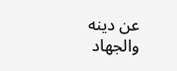عن دينه والجهاد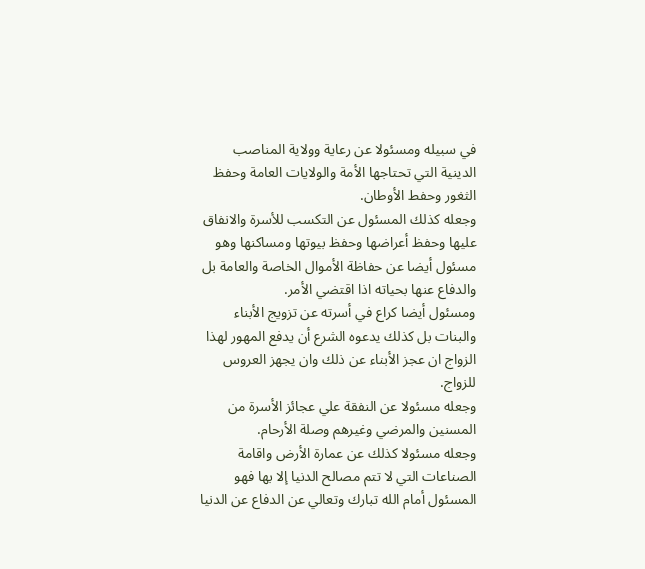في سبيله ومسئولا عن رعاية وولاية المناصب الدينية التي تحتاجها الأمة والولايات العامة وحفظ الثغور وحفط الأوطان.
وجعله كذلك المسئول عن التكسب للأسرة والانفاق عليها وحفظ أعراضها وحفظ بيوتها ومساكنها وهو مسئول أيضا عن حفاظة الأموال الخاصة والعامة بل والدفاع عنها بحياته اذا اقتضي الأمر.
ومسئول أيضا كراع في أسرته عن تزويج الأبناء والبنات بل كذلك يدعوه الشرع أن يدفع المهور لهذا الزواج ان عجز الأبناء عن ذلك وان يجهز العروس للزواج.
وجعله مسئولا عن النفقة علي عجائز الأسرة من المسنين والمرضي وغيرهم وصلة الأرحام.
وجعله مسئولا كذلك عن عمارة الأرض واقامة الصناعات التي لا تتم مصالح الدنيا إلا بها فهو المسئول أمام الله تبارك وتعالي عن الدفاع عن الدنيا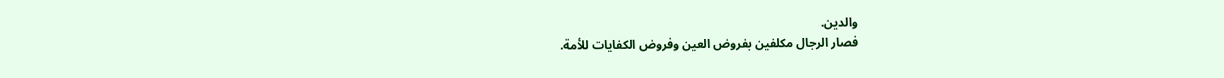والدين.
فصار الرجال مكلفين بفروض العين وفروض الكفايات للأمة.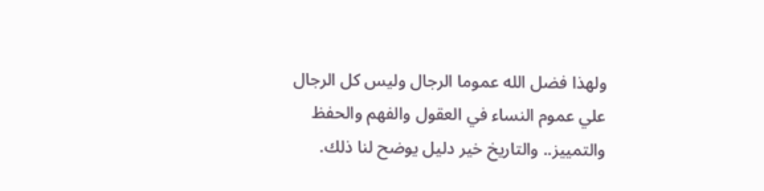ولهذا فضل الله عموما الرجال وليس كل الرجال علي عموم النساء في العقول والفهم والحفظ والتمييز.. والتاريخ خير دليل يوضح لنا ذلك.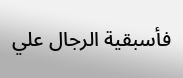فأسبقية الرجال علي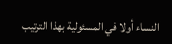النساء أولا في المسئولية بهذا الترتيب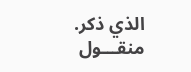الذي ذكر.
منقـــول